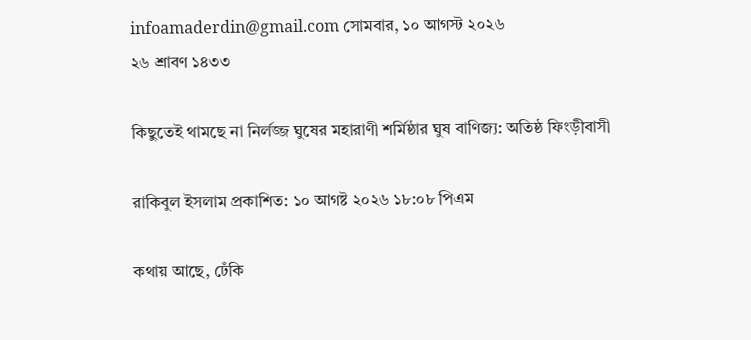infoamaderdin@gmail.com সোমবার, ১০ আগস্ট ২০২৬
২৬ শ্রাবণ ১৪৩৩

কিছুতেই থামছে না নির্লজ্জ ঘুষের মহারাণী শর্মিষ্ঠার ঘুষ বাণিজ্য: অতিষ্ঠ ফিংড়ীবাসী

রাকিবুল ইসলাম প্রকাশিত: ১০ আগষ্ট ২০২৬ ১৮:০৮ পিএম

কথায় আছে, ঢেঁকি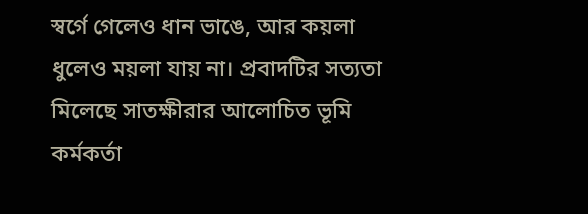স্বর্গে গেলেও ধান ভাঙে, আর কয়লা ধুলেও ময়লা যায় না। প্রবাদটির সত্যতা মিলেছে সাতক্ষীরার আলোচিত ভূমি কর্মকর্তা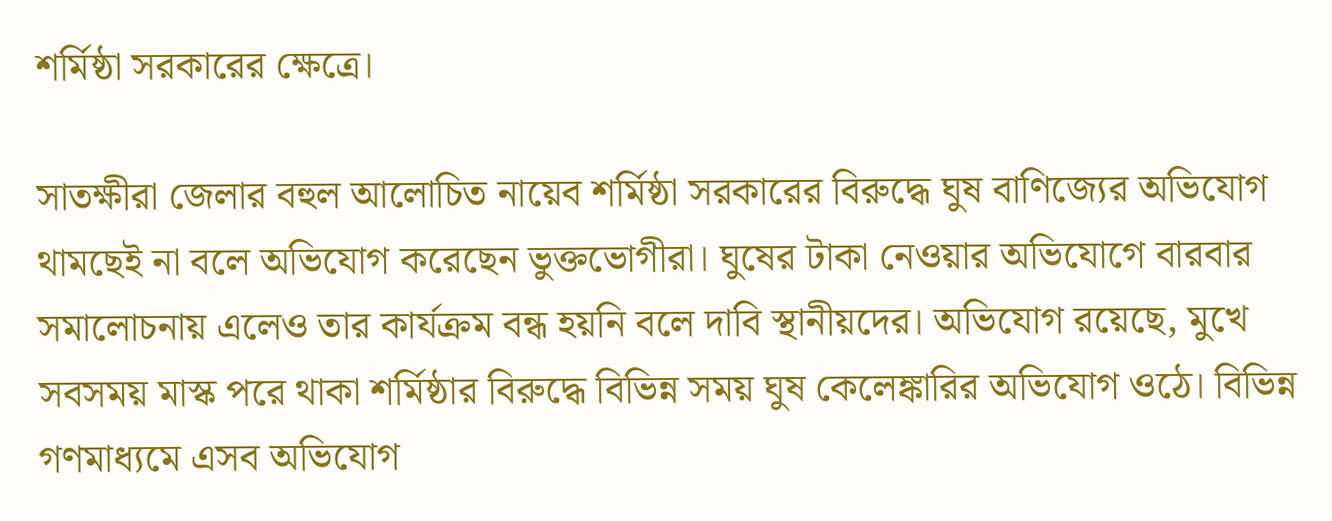শর্মিষ্ঠা সরকারের ক্ষেত্রে।

সাতক্ষীরা জেলার বহুল আলোচিত নায়েব শর্মিষ্ঠা সরকারের বিরুদ্ধে ঘুষ বাণিজ্যের অভিযোগ থামছেই না বলে অভিযোগ করেছেন ভুক্তভোগীরা। ঘুষের টাকা নেওয়ার অভিযোগে বারবার সমালোচনায় এলেও তার কার্যক্রম বন্ধ হয়নি বলে দাবি স্থানীয়দের। অভিযোগ রয়েছে, মুখে সবসময় মাস্ক পরে থাকা শর্মিষ্ঠার বিরুদ্ধে বিভিন্ন সময় ঘুষ কেলেঙ্কারির অভিযোগ ওঠে। বিভিন্ন গণমাধ্যমে এসব অভিযোগ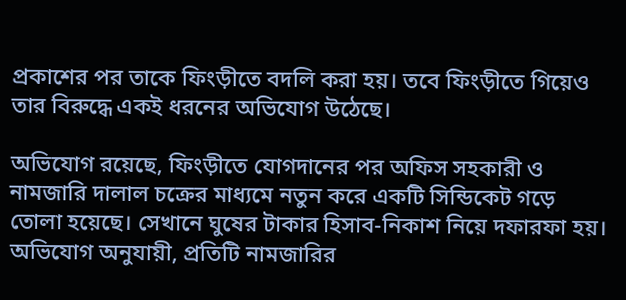প্রকাশের পর তাকে ফিংড়ীতে বদলি করা হয়। তবে ফিংড়ীতে গিয়েও তার বিরুদ্ধে একই ধরনের অভিযোগ উঠেছে।

অভিযোগ রয়েছে, ফিংড়ীতে যোগদানের পর অফিস সহকারী ও নামজারি দালাল চক্রের মাধ্যমে নতুন করে একটি সিন্ডিকেট গড়ে তোলা হয়েছে। সেখানে ঘুষের টাকার হিসাব-নিকাশ নিয়ে দফারফা হয়। অভিযোগ অনুযায়ী, প্রতিটি নামজারির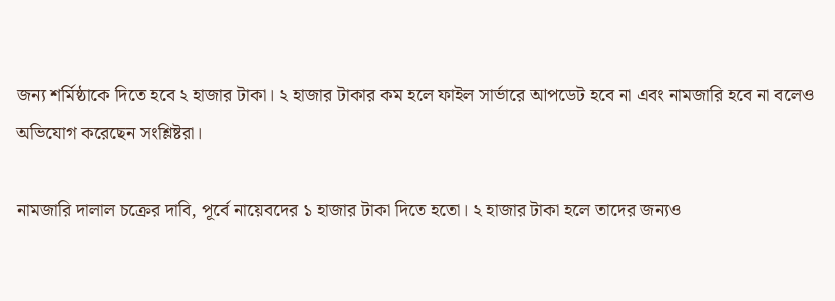জন্য শর্মিষ্ঠাকে দিতে হবে ২ হাজার টাকা। ২ হাজার টাকার কম হলে ফাইল সার্ভারে আপডেট হবে না এবং নামজারি হবে না বলেও অভিযোগ করেছেন সংশ্লিষ্টরা।

নামজারি দালাল চক্রের দাবি, পূর্বে নায়েবদের ১ হাজার টাকা দিতে হতো। ২ হাজার টাকা হলে তাদের জন্যও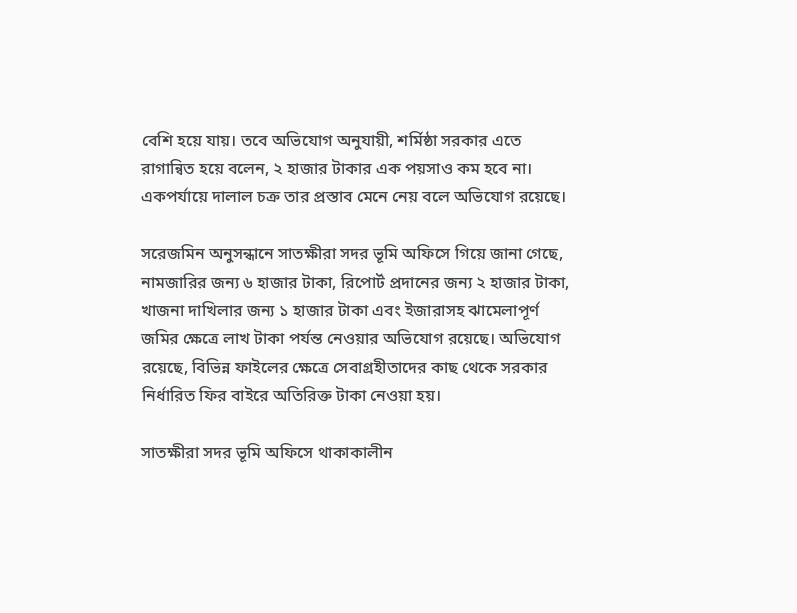বেশি হয়ে যায়। তবে অভিযোগ অনুযায়ী, শর্মিষ্ঠা সরকার এতে রাগান্বিত হয়ে বলেন, ২ হাজার টাকার এক পয়সাও কম হবে না। একপর্যায়ে দালাল চক্র তার প্রস্তাব মেনে নেয় বলে অভিযোগ রয়েছে।

সরেজমিন অনুসন্ধানে সাতক্ষীরা সদর ভূমি অফিসে গিয়ে জানা গেছে, নামজারির জন্য ৬ হাজার টাকা, রিপোর্ট প্রদানের জন্য ২ হাজার টাকা, খাজনা দাখিলার জন্য ১ হাজার টাকা এবং ইজারাসহ ঝামেলাপূর্ণ জমির ক্ষেত্রে লাখ টাকা পর্যন্ত নেওয়ার অভিযোগ রয়েছে। অভিযোগ রয়েছে, বিভিন্ন ফাইলের ক্ষেত্রে সেবাগ্রহীতাদের কাছ থেকে সরকার নির্ধারিত ফির বাইরে অতিরিক্ত টাকা নেওয়া হয়।

সাতক্ষীরা সদর ভূমি অফিসে থাকাকালীন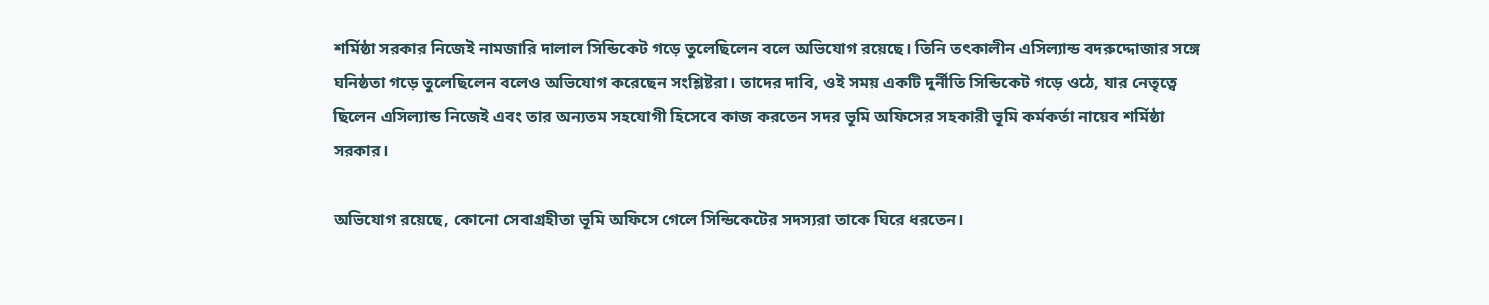শর্মিষ্ঠা সরকার নিজেই নামজারি দালাল সিন্ডিকেট গড়ে তুলেছিলেন বলে অভিযোগ রয়েছে। তিনি তৎকালীন এসিল্যান্ড বদরুদ্দোজার সঙ্গে ঘনিষ্ঠতা গড়ে তুলেছিলেন বলেও অভিযোগ করেছেন সংশ্লিষ্টরা। তাদের দাবি, ওই সময় একটি দুর্নীতি সিন্ডিকেট গড়ে ওঠে, যার নেতৃত্বে ছিলেন এসিল্যান্ড নিজেই এবং তার অন্যতম সহযোগী হিসেবে কাজ করতেন সদর ভূমি অফিসের সহকারী ভূমি কর্মকর্তা নায়েব শর্মিষ্ঠা সরকার।

অভিযোগ রয়েছে, কোনো সেবাগ্রহীতা ভূমি অফিসে গেলে সিন্ডিকেটের সদস্যরা তাকে ঘিরে ধরতেন।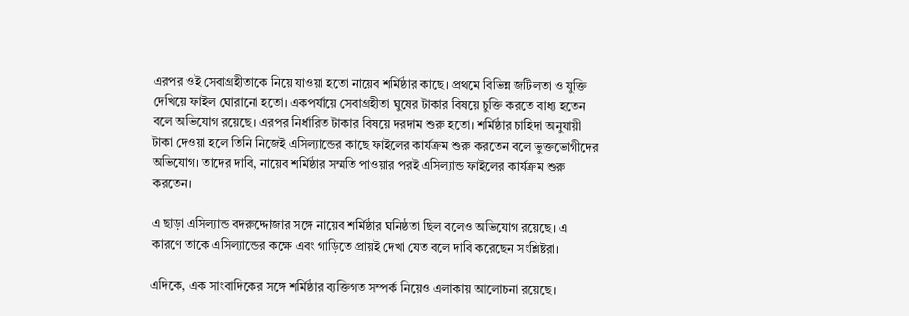এরপর ওই সেবাগ্রহীতাকে নিয়ে যাওয়া হতো নায়েব শর্মিষ্ঠার কাছে। প্রথমে বিভিন্ন জটিলতা ও যুক্তি দেখিয়ে ফাইল ঘোরানো হতো। একপর্যায়ে সেবাগ্রহীতা ঘুষের টাকার বিষয়ে চুক্তি করতে বাধ্য হতেন বলে অভিযোগ রয়েছে। এরপর নির্ধারিত টাকার বিষয়ে দরদাম শুরু হতো। শর্মিষ্ঠার চাহিদা অনুযায়ী টাকা দেওয়া হলে তিনি নিজেই এসিল্যান্ডের কাছে ফাইলের কার্যক্রম শুরু করতেন বলে ভুক্তভোগীদের অভিযোগ। তাদের দাবি, নায়েব শর্মিষ্ঠার সম্মতি পাওয়ার পরই এসিল্যান্ড ফাইলের কার্যক্রম শুরু করতেন।

এ ছাড়া এসিল্যান্ড বদরুদ্দোজার সঙ্গে নায়েব শর্মিষ্ঠার ঘনিষ্ঠতা ছিল বলেও অভিযোগ রয়েছে। এ কারণে তাকে এসিল্যান্ডের কক্ষে এবং গাড়িতে প্রায়ই দেখা যেত বলে দাবি করেছেন সংশ্লিষ্টরা।

এদিকে, এক সাংবাদিকের সঙ্গে শর্মিষ্ঠার ব্যক্তিগত সম্পর্ক নিয়েও এলাকায় আলোচনা রয়েছে।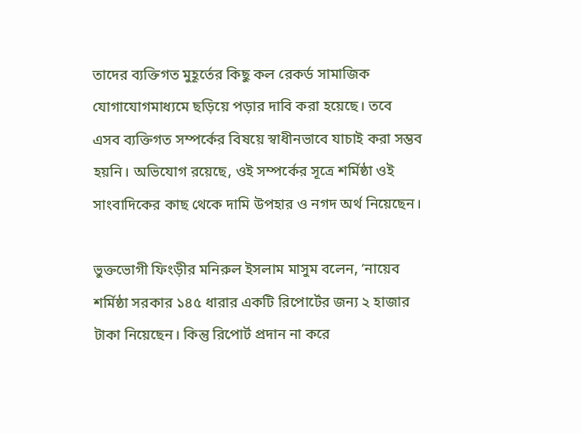তাদের ব্যক্তিগত মুহূর্তের কিছু কল রেকর্ড সামাজিক যোগাযোগমাধ্যমে ছড়িয়ে পড়ার দাবি করা হয়েছে। তবে এসব ব্যক্তিগত সম্পর্কের বিষয়ে স্বাধীনভাবে যাচাই করা সম্ভব হয়নি। অভিযোগ রয়েছে, ওই সম্পর্কের সূত্রে শর্মিষ্ঠা ওই সাংবাদিকের কাছ থেকে দামি উপহার ও নগদ অর্থ নিয়েছেন।

ভুক্তভোগী ফিংড়ীর মনিরুল ইসলাম মাসুম বলেন, ‘নায়েব শর্মিষ্ঠা সরকার ১৪৫ ধারার একটি রিপোর্টের জন্য ২ হাজার টাকা নিয়েছেন। কিন্তু রিপোর্ট প্রদান না করে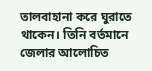তালবাহানা করে ঘুরাতে থাকেন। তিনি বর্তমানে জেলার আলোচিত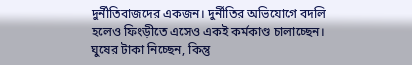দুর্নীতিবাজদের একজন। দুর্নীতির অভিযোগে বদলি হলেও ফিংড়ীতে এসেও একই কর্মকাণ্ড চালাচ্ছেন। ঘুষের টাকা নিচ্ছেন, কিন্তু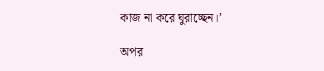কাজ না করে ঘুরাচ্ছেন।’

অপর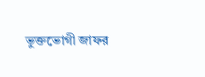ভুক্তভোগী জাফর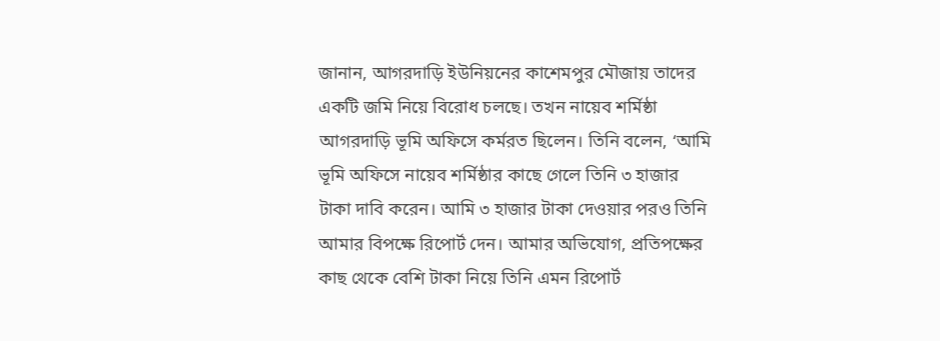জানান, আগরদাড়ি ইউনিয়নের কাশেমপুর মৌজায় তাদের একটি জমি নিয়ে বিরোধ চলছে। তখন নায়েব শর্মিষ্ঠা আগরদাড়ি ভূমি অফিসে কর্মরত ছিলেন। তিনি বলেন, ‘আমি ভূমি অফিসে নায়েব শর্মিষ্ঠার কাছে গেলে তিনি ৩ হাজার টাকা দাবি করেন। আমি ৩ হাজার টাকা দেওয়ার পরও তিনি আমার বিপক্ষে রিপোর্ট দেন। আমার অভিযোগ, প্রতিপক্ষের কাছ থেকে বেশি টাকা নিয়ে তিনি এমন রিপোর্ট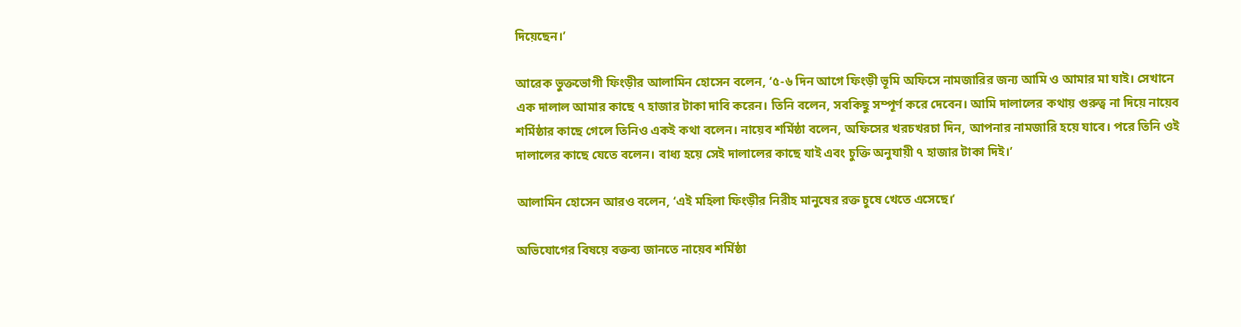দিয়েছেন।’

আরেক ভুক্তভোগী ফিংড়ীর আলামিন হোসেন বলেন, ‘৫-৬ দিন আগে ফিংড়ী ভূমি অফিসে নামজারির জন্য আমি ও আমার মা যাই। সেখানে এক দালাল আমার কাছে ৭ হাজার টাকা দাবি করেন। তিনি বলেন, সবকিছু সম্পূর্ণ করে দেবেন। আমি দালালের কথায় গুরুত্ব না দিয়ে নায়েব শর্মিষ্ঠার কাছে গেলে তিনিও একই কথা বলেন। নায়েব শর্মিষ্ঠা বলেন, অফিসের খরচখরচা দিন, আপনার নামজারি হয়ে যাবে। পরে তিনি ওই দালালের কাছে যেতে বলেন। বাধ্য হয়ে সেই দালালের কাছে যাই এবং চুক্তি অনুযায়ী ৭ হাজার টাকা দিই।’

আলামিন হোসেন আরও বলেন, ‘এই মহিলা ফিংড়ীর নিরীহ মানুষের রক্ত চুষে খেতে এসেছে।’

অভিযোগের বিষয়ে বক্তব্য জানতে নায়েব শর্মিষ্ঠা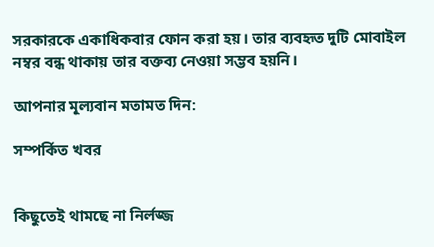সরকারকে একাধিকবার ফোন করা হয়। তার ব্যবহৃত দুটি মোবাইল নম্বর বন্ধ থাকায় তার বক্তব্য নেওয়া সম্ভব হয়নি।

আপনার মূল্যবান মতামত দিন:

সম্পর্কিত খবর


কিছুতেই থামছে না নির্লজ্জ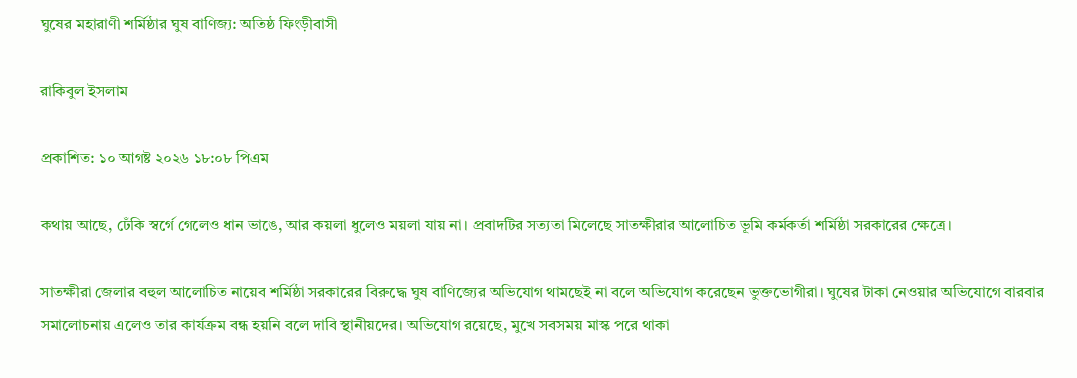ঘুষের মহারাণী শর্মিষ্ঠার ঘুষ বাণিজ্য: অতিষ্ঠ ফিংড়ীবাসী

রাকিবুল ইসলাম

প্রকাশিত: ১০ আগষ্ট ২০২৬ ১৮:০৮ পিএম

কথায় আছে, ঢেঁকি স্বর্গে গেলেও ধান ভাঙে, আর কয়লা ধুলেও ময়লা যায় না। প্রবাদটির সত্যতা মিলেছে সাতক্ষীরার আলোচিত ভূমি কর্মকর্তা শর্মিষ্ঠা সরকারের ক্ষেত্রে।

সাতক্ষীরা জেলার বহুল আলোচিত নায়েব শর্মিষ্ঠা সরকারের বিরুদ্ধে ঘুষ বাণিজ্যের অভিযোগ থামছেই না বলে অভিযোগ করেছেন ভুক্তভোগীরা। ঘুষের টাকা নেওয়ার অভিযোগে বারবার সমালোচনায় এলেও তার কার্যক্রম বন্ধ হয়নি বলে দাবি স্থানীয়দের। অভিযোগ রয়েছে, মুখে সবসময় মাস্ক পরে থাকা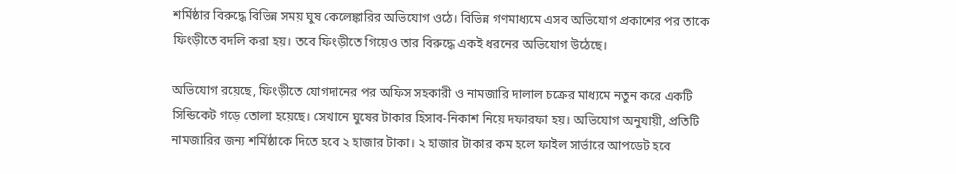শর্মিষ্ঠার বিরুদ্ধে বিভিন্ন সময় ঘুষ কেলেঙ্কারির অভিযোগ ওঠে। বিভিন্ন গণমাধ্যমে এসব অভিযোগ প্রকাশের পর তাকে ফিংড়ীতে বদলি করা হয়। তবে ফিংড়ীতে গিয়েও তার বিরুদ্ধে একই ধরনের অভিযোগ উঠেছে।

অভিযোগ রয়েছে, ফিংড়ীতে যোগদানের পর অফিস সহকারী ও নামজারি দালাল চক্রের মাধ্যমে নতুন করে একটি সিন্ডিকেট গড়ে তোলা হয়েছে। সেখানে ঘুষের টাকার হিসাব-নিকাশ নিয়ে দফারফা হয়। অভিযোগ অনুযায়ী, প্রতিটি নামজারির জন্য শর্মিষ্ঠাকে দিতে হবে ২ হাজার টাকা। ২ হাজার টাকার কম হলে ফাইল সার্ভারে আপডেট হবে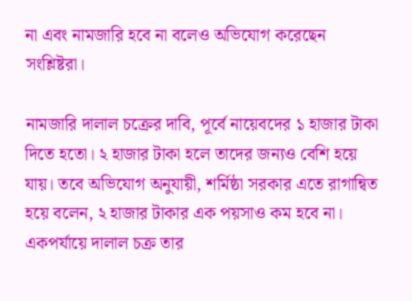না এবং নামজারি হবে না বলেও অভিযোগ করেছেন সংশ্লিষ্টরা।

নামজারি দালাল চক্রের দাবি, পূর্বে নায়েবদের ১ হাজার টাকা দিতে হতো। ২ হাজার টাকা হলে তাদের জন্যও বেশি হয়ে যায়। তবে অভিযোগ অনুযায়ী, শর্মিষ্ঠা সরকার এতে রাগান্বিত হয়ে বলেন, ২ হাজার টাকার এক পয়সাও কম হবে না। একপর্যায়ে দালাল চক্র তার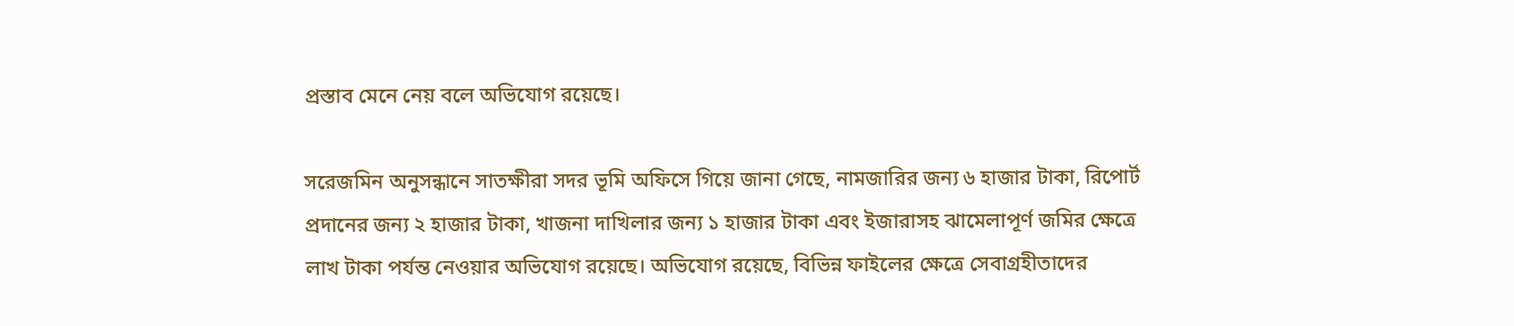প্রস্তাব মেনে নেয় বলে অভিযোগ রয়েছে।

সরেজমিন অনুসন্ধানে সাতক্ষীরা সদর ভূমি অফিসে গিয়ে জানা গেছে, নামজারির জন্য ৬ হাজার টাকা, রিপোর্ট প্রদানের জন্য ২ হাজার টাকা, খাজনা দাখিলার জন্য ১ হাজার টাকা এবং ইজারাসহ ঝামেলাপূর্ণ জমির ক্ষেত্রে লাখ টাকা পর্যন্ত নেওয়ার অভিযোগ রয়েছে। অভিযোগ রয়েছে, বিভিন্ন ফাইলের ক্ষেত্রে সেবাগ্রহীতাদের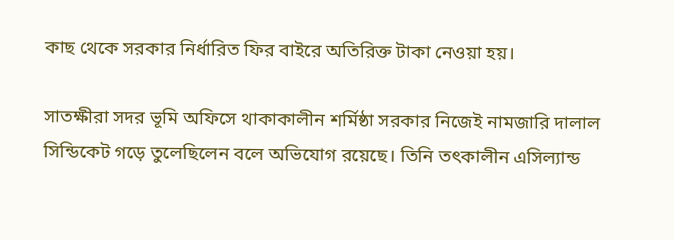কাছ থেকে সরকার নির্ধারিত ফির বাইরে অতিরিক্ত টাকা নেওয়া হয়।

সাতক্ষীরা সদর ভূমি অফিসে থাকাকালীন শর্মিষ্ঠা সরকার নিজেই নামজারি দালাল সিন্ডিকেট গড়ে তুলেছিলেন বলে অভিযোগ রয়েছে। তিনি তৎকালীন এসিল্যান্ড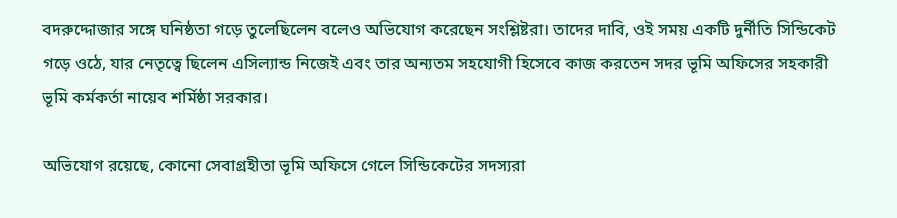বদরুদ্দোজার সঙ্গে ঘনিষ্ঠতা গড়ে তুলেছিলেন বলেও অভিযোগ করেছেন সংশ্লিষ্টরা। তাদের দাবি, ওই সময় একটি দুর্নীতি সিন্ডিকেট গড়ে ওঠে, যার নেতৃত্বে ছিলেন এসিল্যান্ড নিজেই এবং তার অন্যতম সহযোগী হিসেবে কাজ করতেন সদর ভূমি অফিসের সহকারী ভূমি কর্মকর্তা নায়েব শর্মিষ্ঠা সরকার।

অভিযোগ রয়েছে, কোনো সেবাগ্রহীতা ভূমি অফিসে গেলে সিন্ডিকেটের সদস্যরা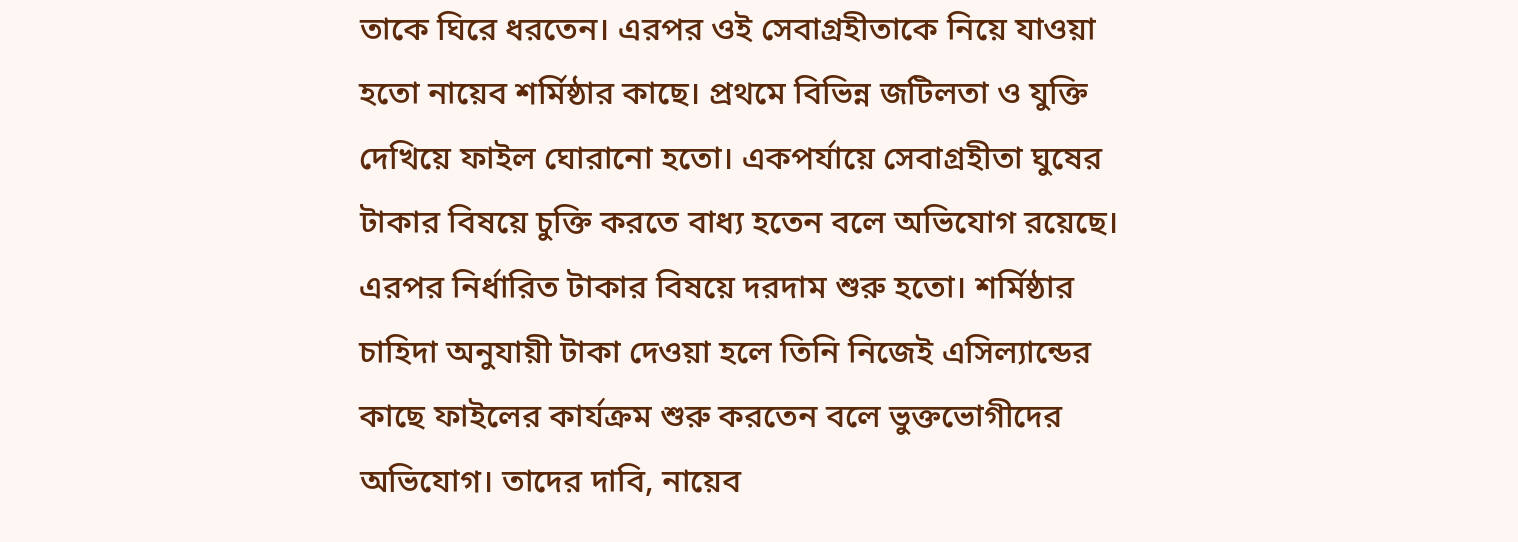তাকে ঘিরে ধরতেন। এরপর ওই সেবাগ্রহীতাকে নিয়ে যাওয়া হতো নায়েব শর্মিষ্ঠার কাছে। প্রথমে বিভিন্ন জটিলতা ও যুক্তি দেখিয়ে ফাইল ঘোরানো হতো। একপর্যায়ে সেবাগ্রহীতা ঘুষের টাকার বিষয়ে চুক্তি করতে বাধ্য হতেন বলে অভিযোগ রয়েছে। এরপর নির্ধারিত টাকার বিষয়ে দরদাম শুরু হতো। শর্মিষ্ঠার চাহিদা অনুযায়ী টাকা দেওয়া হলে তিনি নিজেই এসিল্যান্ডের কাছে ফাইলের কার্যক্রম শুরু করতেন বলে ভুক্তভোগীদের অভিযোগ। তাদের দাবি, নায়েব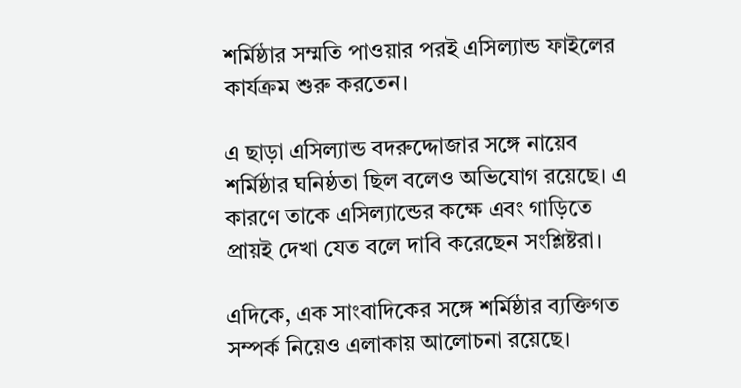শর্মিষ্ঠার সম্মতি পাওয়ার পরই এসিল্যান্ড ফাইলের কার্যক্রম শুরু করতেন।

এ ছাড়া এসিল্যান্ড বদরুদ্দোজার সঙ্গে নায়েব শর্মিষ্ঠার ঘনিষ্ঠতা ছিল বলেও অভিযোগ রয়েছে। এ কারণে তাকে এসিল্যান্ডের কক্ষে এবং গাড়িতে প্রায়ই দেখা যেত বলে দাবি করেছেন সংশ্লিষ্টরা।

এদিকে, এক সাংবাদিকের সঙ্গে শর্মিষ্ঠার ব্যক্তিগত সম্পর্ক নিয়েও এলাকায় আলোচনা রয়েছে।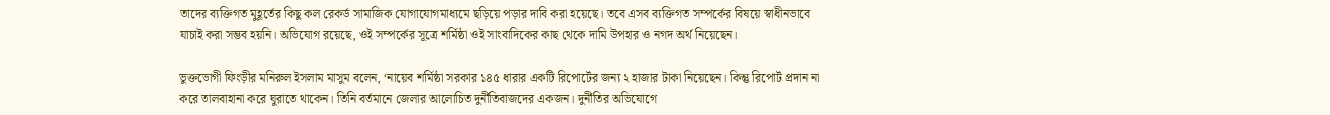তাদের ব্যক্তিগত মুহূর্তের কিছু কল রেকর্ড সামাজিক যোগাযোগমাধ্যমে ছড়িয়ে পড়ার দাবি করা হয়েছে। তবে এসব ব্যক্তিগত সম্পর্কের বিষয়ে স্বাধীনভাবে যাচাই করা সম্ভব হয়নি। অভিযোগ রয়েছে, ওই সম্পর্কের সূত্রে শর্মিষ্ঠা ওই সাংবাদিকের কাছ থেকে দামি উপহার ও নগদ অর্থ নিয়েছেন।

ভুক্তভোগী ফিংড়ীর মনিরুল ইসলাম মাসুম বলেন, ‘নায়েব শর্মিষ্ঠা সরকার ১৪৫ ধারার একটি রিপোর্টের জন্য ২ হাজার টাকা নিয়েছেন। কিন্তু রিপোর্ট প্রদান না করে তালবাহানা করে ঘুরাতে থাকেন। তিনি বর্তমানে জেলার আলোচিত দুর্নীতিবাজদের একজন। দুর্নীতির অভিযোগে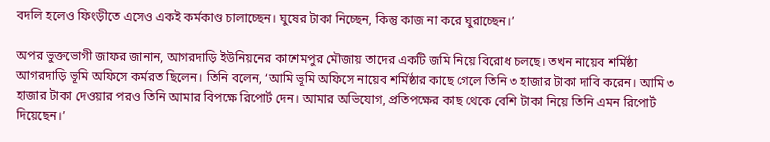বদলি হলেও ফিংড়ীতে এসেও একই কর্মকাণ্ড চালাচ্ছেন। ঘুষের টাকা নিচ্ছেন, কিন্তু কাজ না করে ঘুরাচ্ছেন।’

অপর ভুক্তভোগী জাফর জানান, আগরদাড়ি ইউনিয়নের কাশেমপুর মৌজায় তাদের একটি জমি নিয়ে বিরোধ চলছে। তখন নায়েব শর্মিষ্ঠা আগরদাড়ি ভূমি অফিসে কর্মরত ছিলেন। তিনি বলেন, ‘আমি ভূমি অফিসে নায়েব শর্মিষ্ঠার কাছে গেলে তিনি ৩ হাজার টাকা দাবি করেন। আমি ৩ হাজার টাকা দেওয়ার পরও তিনি আমার বিপক্ষে রিপোর্ট দেন। আমার অভিযোগ, প্রতিপক্ষের কাছ থেকে বেশি টাকা নিয়ে তিনি এমন রিপোর্ট দিয়েছেন।’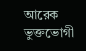আরেক ভুক্তভোগী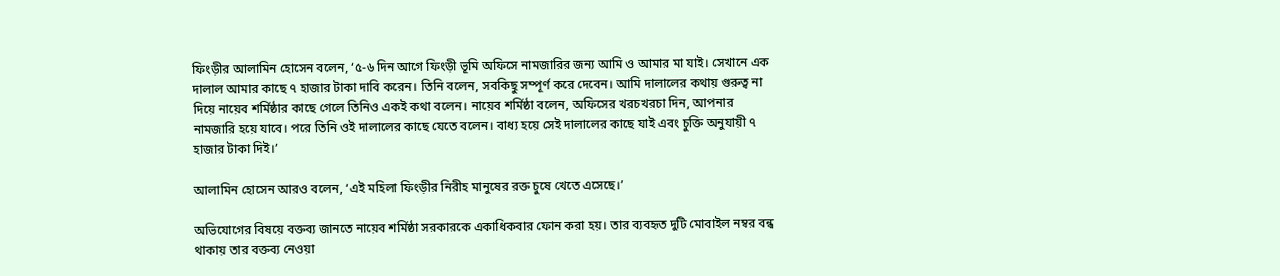ফিংড়ীর আলামিন হোসেন বলেন, ‘৫-৬ দিন আগে ফিংড়ী ভূমি অফিসে নামজারির জন্য আমি ও আমার মা যাই। সেখানে এক দালাল আমার কাছে ৭ হাজার টাকা দাবি করেন। তিনি বলেন, সবকিছু সম্পূর্ণ করে দেবেন। আমি দালালের কথায় গুরুত্ব না দিয়ে নায়েব শর্মিষ্ঠার কাছে গেলে তিনিও একই কথা বলেন। নায়েব শর্মিষ্ঠা বলেন, অফিসের খরচখরচা দিন, আপনার নামজারি হয়ে যাবে। পরে তিনি ওই দালালের কাছে যেতে বলেন। বাধ্য হয়ে সেই দালালের কাছে যাই এবং চুক্তি অনুযায়ী ৭ হাজার টাকা দিই।’

আলামিন হোসেন আরও বলেন, ‘এই মহিলা ফিংড়ীর নিরীহ মানুষের রক্ত চুষে খেতে এসেছে।’

অভিযোগের বিষয়ে বক্তব্য জানতে নায়েব শর্মিষ্ঠা সরকারকে একাধিকবার ফোন করা হয়। তার ব্যবহৃত দুটি মোবাইল নম্বর বন্ধ থাকায় তার বক্তব্য নেওয়া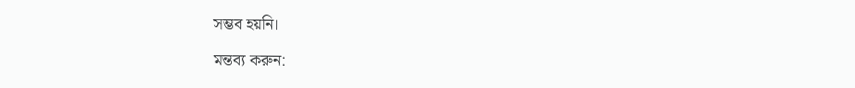সম্ভব হয়নি।

মন্তব্য করুন: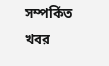সম্পর্কিত খবর